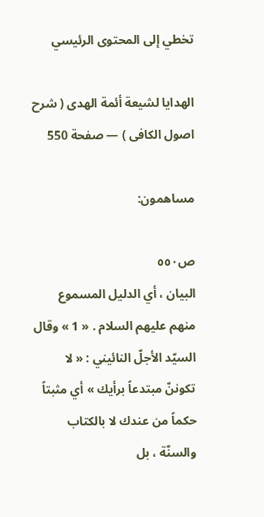تخطي إلى المحتوى الرئيسي

الهدايا لشيعة أئمة الهدى ( شرح اصول الكافى ) — صفحة 550

مساهمون:

ص٥٥٠
البيان ، أي الدليل المسموع منهم عليهم السلام . « 1 » وقال السيّد الأجلّ النائيني : « لا تكوننّ مبتدعاً برأيك » أي مثبتاً حكماً من عندك لا بالكتاب والسنّة ، بل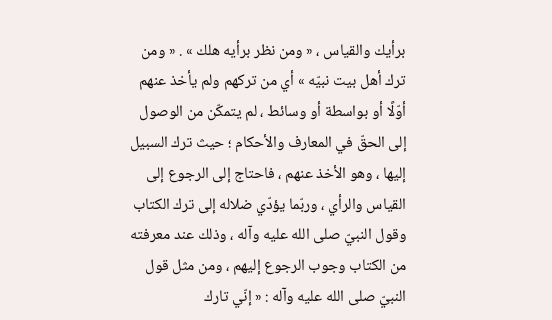برأيك والقياس ، « ومن نظر برأيه هلك » . « ومن ترك أهل بيت نبيّه » أي من تركهم ولم يأخذ عنهم أوّلًا أو بواسطة أو وسائط ، لم يتمكّن من الوصول إلى الحقّ في المعارف والأحكام ؛ حيث ترك السبيل إليها ، وهو الأخذ عنهم ، فاحتاج إلى الرجوع إلى القياس والرأي ، وربّما يؤدّي ضلاله إلى ترك الكتاب وقول النبيّ صلى الله عليه وآله ، وذلك عند معرفته من الكتاب وجوب الرجوع إليهم ، ومن مثل قول النبيّ صلى الله عليه وآله : « إنّي تارك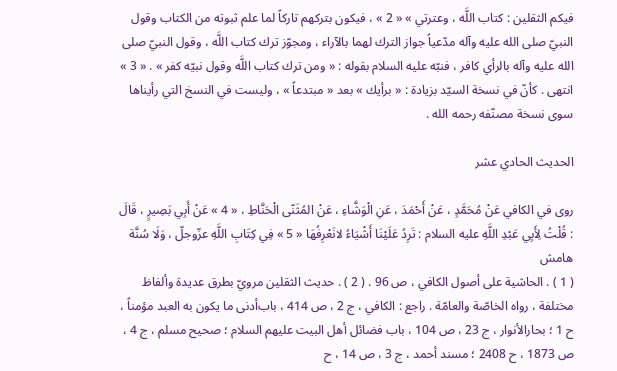فيكم الثقلين : كتاب اللَّه ، وعترتي » « 2 » ، فيكون بتركهم تاركاً لما علم ثبوته من الكتاب وقول النبيّ صلى الله عليه وآله مدّعياً جواز الترك لهما بالآراء ، ومجوّز ترك كتاب اللَّه ، وقول النبيّ صلى الله عليه وآله بالرأي كافر ، فنبّه عليه السلام بقوله : « ومن ترك كتاب اللَّه وقول نبيّه كفر » . « 3 » انتهى . كأنّ في نسخة السيّد بزيادة : « برأيك » بعد « مبتدعاً » ، وليست في النسخ التي رأيناها سوى نسخة مصنّفه رحمه الله .

الحديث الحادي عشر

روى في الكافي عَنْ مُحَمَّدٍ ، عَنْ أَحْمَدَ ، عَنِ الْوَشَّاءِ ، عَنْ المُثَنّى الْحَنَّاطِ ، « 4 » عَنْ أَبِي بَصِيرٍ ، قَالَ : قُلْتُ لِأَبِي عَبْدِ اللَّهِ عليه السلام : تَرِدُ عَلَيْنَا أَشْيَاءُ لانَعْرِفُهَا « 5 » فِي كِتَابِ اللَّهِ عزّوجلّ ، وَلَا سُنَّة
هامش
( 1 ) . الحاشية على أصول الكافي ، ص 96 . ( 2 ) . حديث الثقلين مرويّ بطرق عديدة وألفاظ مختلفة ، رواه الخاصّة والعامّة . راجع : الكافي ، ج 2 ، ص 414 ، باب‌أدنى ما يكون به العبد مؤمناً ، ح 1 ؛ بحارالأنوار ، ج 23 ، ص 104 ، باب فضائل أهل البيت عليهم السلام ؛ صحيح مسلم ، ج 4 ، ص 1873 ، ح 2408 ؛ مسند أحمد ، ج 3 ، ص 14 ، ح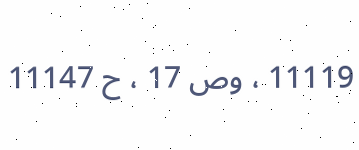11119 ، وص 17 ، ح 11147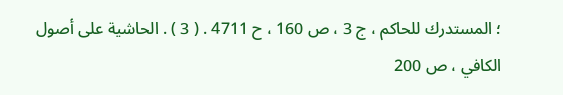؛ المستدرك للحاكم ، ج 3 ، ص 160 ، ح 4711 . ( 3 ) . الحاشية على أصول الكافي ، ص 200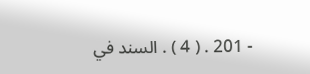- 201 . ( 4 ) . السند في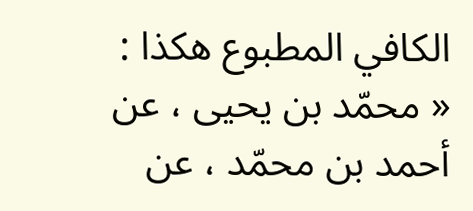الكافي المطبوع هكذا : « محمّد بن يحيى ، عن أحمد بن محمّد ، عن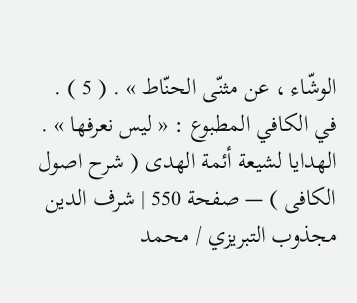الوشّاء ، عن مثنّى الحنّاط » . ( 5 ) . في الكافي المطبوع : « ليس نعرفها » .
الهدايا لشيعة أئمة الهدى ( شرح اصول الكافى ) — صفحة 550 | شرف الدين مجذوب التبريزي / محمد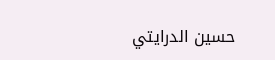حسين الدرايتي